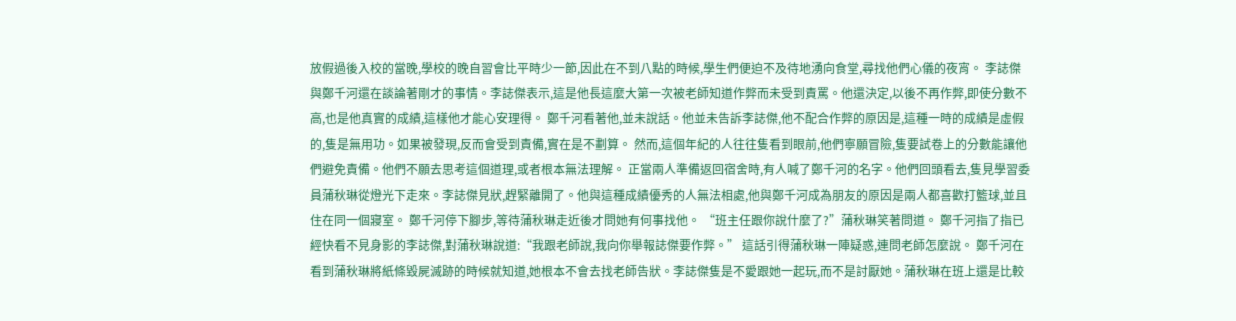放假過後入校的當晚,學校的晚自習會比平時少一節,因此在不到八點的時候,學生們便迫不及待地湧向食堂,尋找他們心儀的夜宵。 李誌傑與鄭千河還在談論著剛才的事情。李誌傑表示,這是他長這麼大第一次被老師知道作弊而未受到責罵。他還決定,以後不再作弊,即使分數不高,也是他真實的成績,這樣他才能心安理得。 鄭千河看著他,並未說話。他並未告訴李誌傑,他不配合作弊的原因是,這種一時的成績是虛假的,隻是無用功。如果被發現,反而會受到責備,實在是不劃算。 然而,這個年紀的人往往隻看到眼前,他們寧願冒險,隻要試卷上的分數能讓他們避免責備。他們不願去思考這個道理,或者根本無法理解。 正當兩人準備返回宿舍時,有人喊了鄭千河的名字。他們回頭看去,隻見學習委員蒲秋琳從燈光下走來。李誌傑見狀,趕緊離開了。他與這種成績優秀的人無法相處,他與鄭千河成為朋友的原因是兩人都喜歡打籃球,並且住在同一個寢室。 鄭千河停下腳步,等待蒲秋琳走近後才問她有何事找他。 “班主任跟你說什麼了?”蒲秋琳笑著問道。 鄭千河指了指已經快看不見身影的李誌傑,對蒲秋琳說道:“我跟老師說,我向你舉報誌傑要作弊。” 這話引得蒲秋琳一陣疑惑,連問老師怎麼說。 鄭千河在看到蒲秋琳將紙條毀屍滅跡的時候就知道,她根本不會去找老師告狀。李誌傑隻是不愛跟她一起玩,而不是討厭她。蒲秋琳在班上還是比較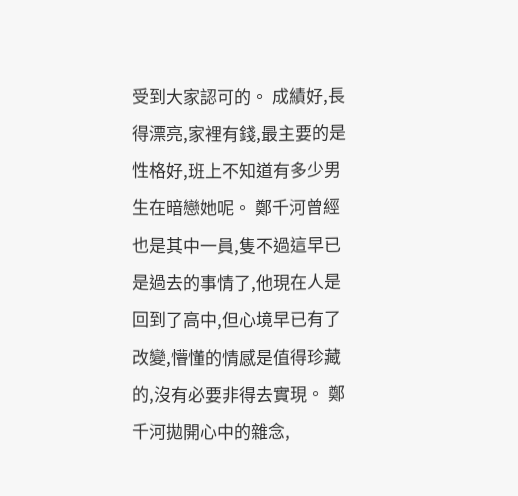受到大家認可的。 成績好,長得漂亮,家裡有錢,最主要的是性格好,班上不知道有多少男生在暗戀她呢。 鄭千河曾經也是其中一員,隻不過這早已是過去的事情了,他現在人是回到了高中,但心境早已有了改變,懵懂的情感是值得珍藏的,沒有必要非得去實現。 鄭千河拋開心中的雜念,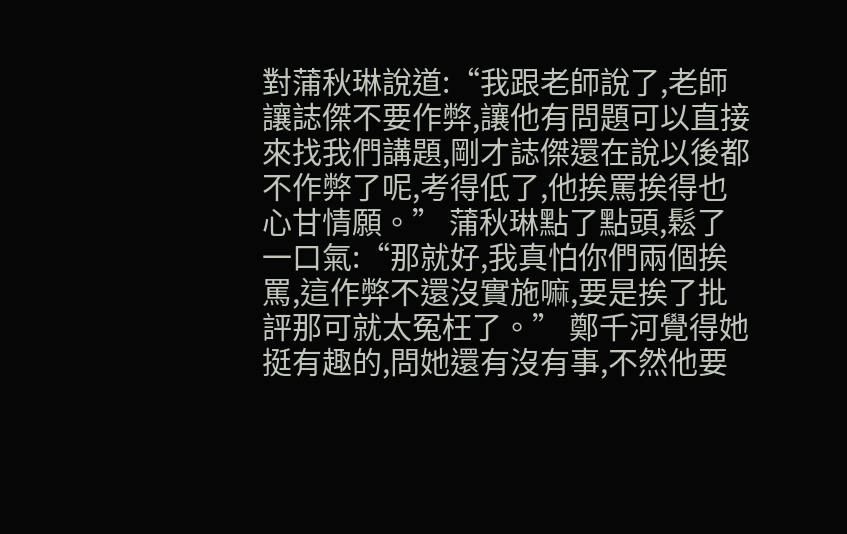對蒲秋琳說道:“我跟老師說了,老師讓誌傑不要作弊,讓他有問題可以直接來找我們講題,剛才誌傑還在說以後都不作弊了呢,考得低了,他挨罵挨得也心甘情願。” 蒲秋琳點了點頭,鬆了一口氣:“那就好,我真怕你們兩個挨罵,這作弊不還沒實施嘛,要是挨了批評那可就太冤枉了。” 鄭千河覺得她挺有趣的,問她還有沒有事,不然他要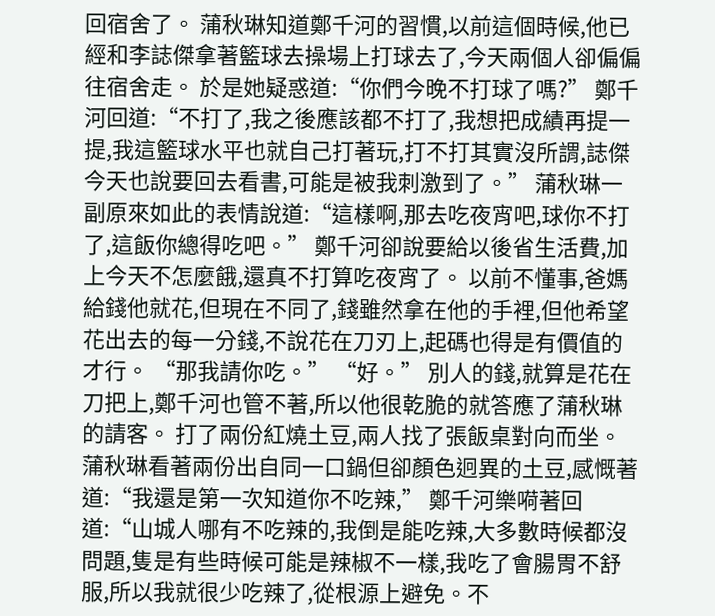回宿舍了。 蒲秋琳知道鄭千河的習慣,以前這個時候,他已經和李誌傑拿著籃球去操場上打球去了,今天兩個人卻偏偏往宿舍走。 於是她疑惑道:“你們今晚不打球了嗎?” 鄭千河回道:“不打了,我之後應該都不打了,我想把成績再提一提,我這籃球水平也就自己打著玩,打不打其實沒所謂,誌傑今天也說要回去看書,可能是被我刺激到了。” 蒲秋琳一副原來如此的表情說道:“這樣啊,那去吃夜宵吧,球你不打了,這飯你總得吃吧。” 鄭千河卻說要給以後省生活費,加上今天不怎麼餓,還真不打算吃夜宵了。 以前不懂事,爸媽給錢他就花,但現在不同了,錢雖然拿在他的手裡,但他希望花出去的每一分錢,不說花在刀刃上,起碼也得是有價值的才行。 “那我請你吃。” “好。” 別人的錢,就算是花在刀把上,鄭千河也管不著,所以他很乾脆的就答應了蒲秋琳的請客。 打了兩份紅燒土豆,兩人找了張飯桌對向而坐。 蒲秋琳看著兩份出自同一口鍋但卻顏色迥異的土豆,感慨著道:“我還是第一次知道你不吃辣,” 鄭千河樂嗬著回道:“山城人哪有不吃辣的,我倒是能吃辣,大多數時候都沒問題,隻是有些時候可能是辣椒不一樣,我吃了會腸胃不舒服,所以我就很少吃辣了,從根源上避免。不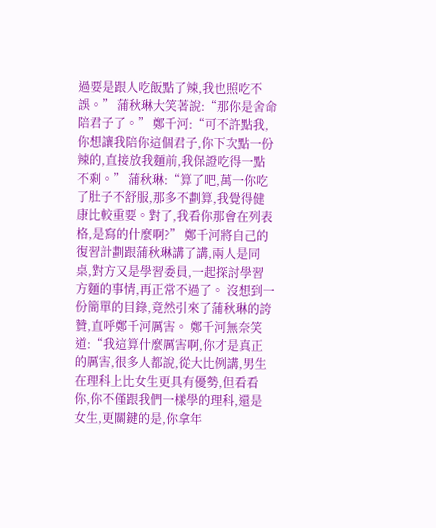過要是跟人吃飯點了辣,我也照吃不誤。” 蒲秋琳大笑著說:“那你是舍命陪君子了。” 鄭千河:“可不許點我,你想讓我陪你這個君子,你下次點一份辣的,直接放我麵前,我保證吃得一點不剩。” 蒲秋琳:“算了吧,萬一你吃了肚子不舒服,那多不劃算,我覺得健康比較重要。對了,我看你那會在列表格,是寫的什麼啊?” 鄭千河將自己的復習計劃跟蒲秋琳講了講,兩人是同桌,對方又是學習委員,一起探討學習方麵的事情,再正常不過了。 沒想到一份簡單的目錄,竟然引來了蒲秋琳的誇贊,直呼鄭千河厲害。 鄭千河無奈笑道:“我這算什麼厲害啊,你才是真正的厲害,很多人都說,從大比例講,男生在理科上比女生更具有優勢,但看看你,你不僅跟我們一樣學的理科,還是女生,更關鍵的是,你拿年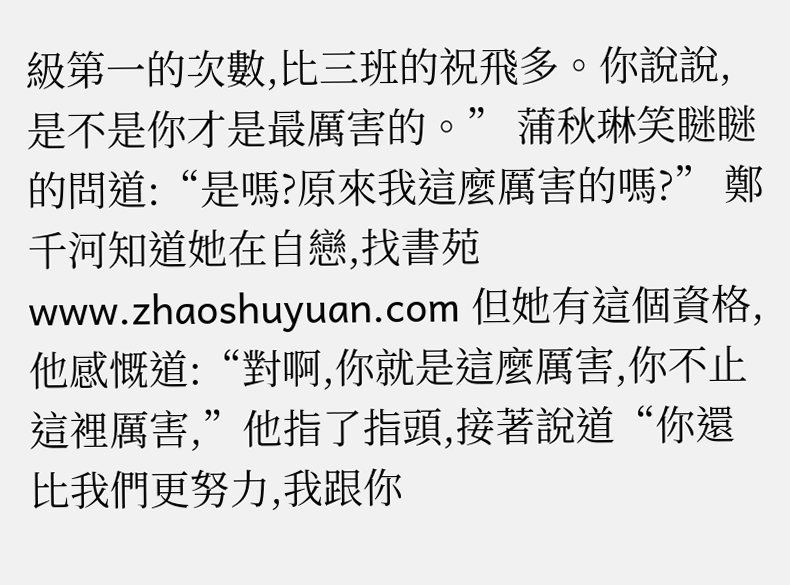級第一的次數,比三班的祝飛多。你說說,是不是你才是最厲害的。” 蒲秋琳笑瞇瞇的問道:“是嗎?原來我這麼厲害的嗎?” 鄭千河知道她在自戀,找書苑 www.zhaoshuyuan.com 但她有這個資格,他感慨道:“對啊,你就是這麼厲害,你不止這裡厲害,”他指了指頭,接著說道“你還比我們更努力,我跟你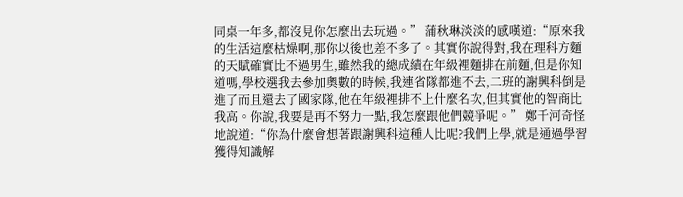同桌一年多,都沒見你怎麼出去玩過。” 蒲秋琳淡淡的感嘆道:“原來我的生活這麼枯燥啊,那你以後也差不多了。其實你說得對,我在理科方麵的天賦確實比不過男生,雖然我的總成績在年級裡麵排在前麵,但是你知道嗎,學校選我去參加奧數的時候,我連省隊都進不去,二班的謝興科倒是進了而且還去了國家隊,他在年級裡排不上什麼名次,但其實他的智商比我高。你說,我要是再不努力一點,我怎麼跟他們競爭呢。” 鄭千河奇怪地說道:“你為什麼會想著跟謝興科這種人比呢?我們上學,就是通過學習獲得知識解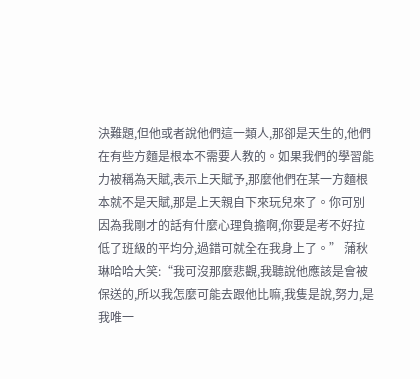決難題,但他或者說他們這一類人,那卻是天生的,他們在有些方麵是根本不需要人教的。如果我們的學習能力被稱為天賦,表示上天賦予,那麼他們在某一方麵根本就不是天賦,那是上天親自下來玩兒來了。你可別因為我剛才的話有什麼心理負擔啊,你要是考不好拉低了班級的平均分,過錯可就全在我身上了。” 蒲秋琳哈哈大笑:“我可沒那麼悲觀,我聽說他應該是會被保送的,所以我怎麼可能去跟他比嘛,我隻是說,努力,是我唯一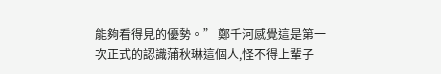能夠看得見的優勢。” 鄭千河感覺這是第一次正式的認識蒲秋琳這個人,怪不得上輩子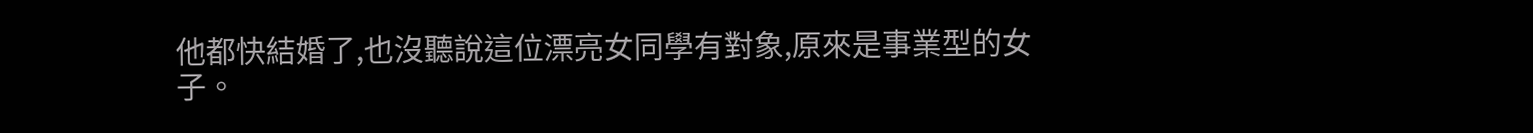他都快結婚了,也沒聽說這位漂亮女同學有對象,原來是事業型的女子。